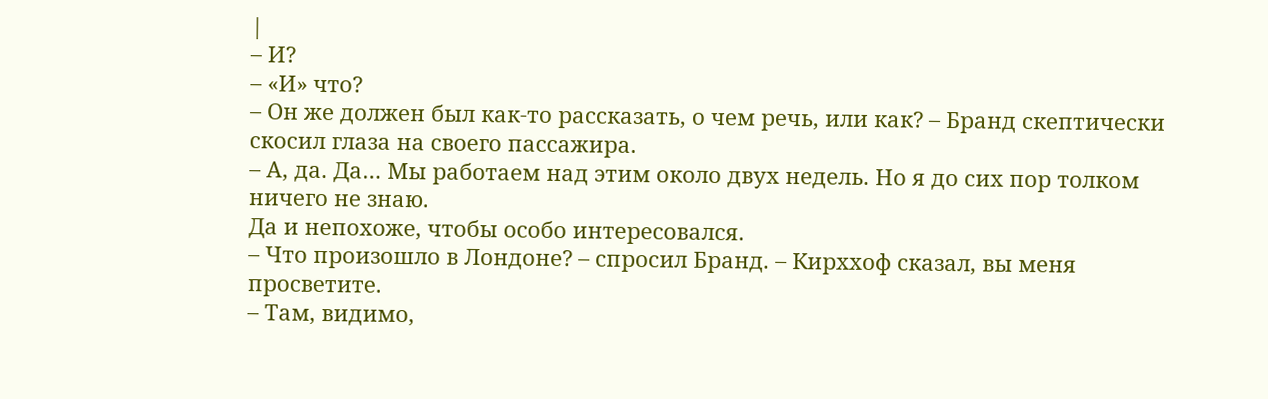|
– И?
– «И» что?
– Он же должен был как-то рассказать, о чем речь, или как? – Бранд скептически скосил глаза на своего пассажира.
– А, да. Да… Мы работаем над этим около двух недель. Но я до сих пор толком ничего не знаю.
Да и непохоже, чтобы особо интересовался.
– Что произошло в Лондоне? – спросил Бранд. – Кирххоф сказал, вы меня просветите.
– Там, видимо,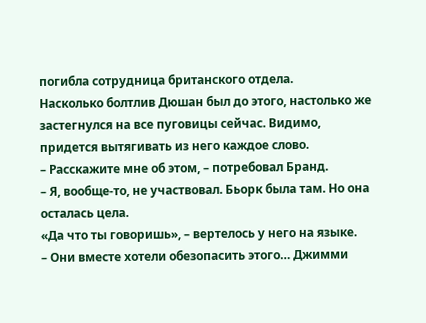погибла сотрудница британского отдела.
Насколько болтлив Дюшан был до этого, настолько же застегнулся на все пуговицы сейчас. Видимо, придется вытягивать из него каждое слово.
– Расскажите мне об этом, – потребовал Бранд.
– Я, вообще-то, не участвовал. Бьорк была там. Но она осталась цела.
«Да что ты говоришь», – вертелось у него на языке.
– Они вместе хотели обезопасить этого… Джимми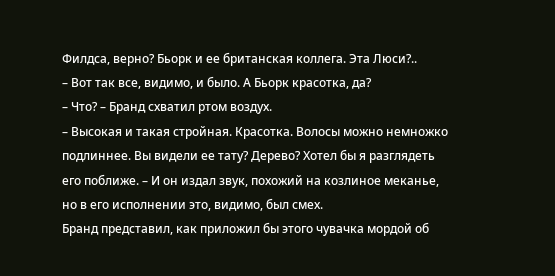Филдса, верно? Бьорк и ее британская коллега. Эта Люси?..
– Вот так все, видимо, и было. А Бьорк красотка, да?
– Что? – Бранд схватил ртом воздух.
– Высокая и такая стройная. Красотка. Волосы можно немножко подлиннее. Вы видели ее тату? Дерево? Хотел бы я разглядеть его поближе. – И он издал звук, похожий на козлиное меканье, но в его исполнении это, видимо, был смех.
Бранд представил, как приложил бы этого чувачка мордой об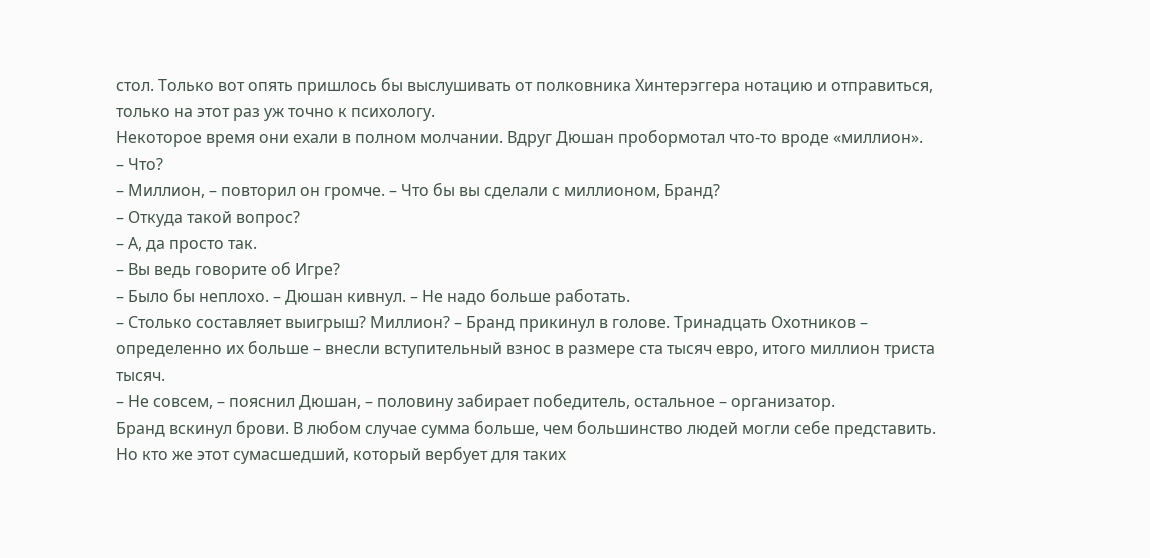стол. Только вот опять пришлось бы выслушивать от полковника Хинтерэггера нотацию и отправиться, только на этот раз уж точно к психологу.
Некоторое время они ехали в полном молчании. Вдруг Дюшан пробормотал что-то вроде «миллион».
– Что?
– Миллион, – повторил он громче. – Что бы вы сделали с миллионом, Бранд?
– Откуда такой вопрос?
– А, да просто так.
– Вы ведь говорите об Игре?
– Было бы неплохо. – Дюшан кивнул. – Не надо больше работать.
– Столько составляет выигрыш? Миллион? – Бранд прикинул в голове. Тринадцать Охотников – определенно их больше – внесли вступительный взнос в размере ста тысяч евро, итого миллион триста тысяч.
– Не совсем, – пояснил Дюшан, – половину забирает победитель, остальное – организатор.
Бранд вскинул брови. В любом случае сумма больше, чем большинство людей могли себе представить. Но кто же этот сумасшедший, который вербует для таких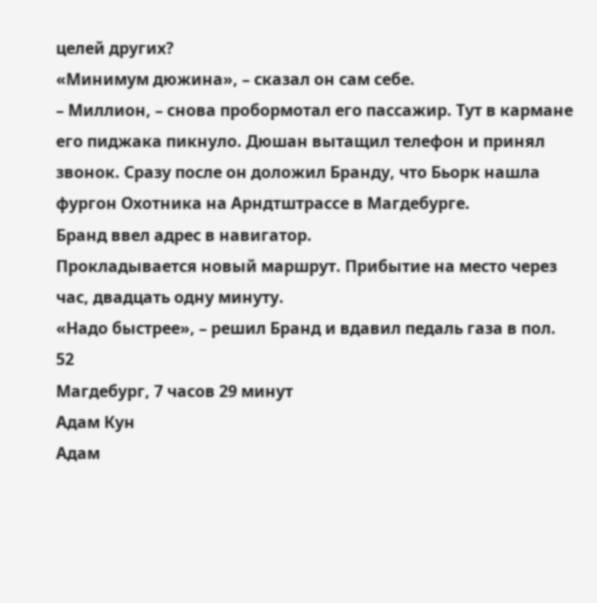целей других?
«Минимум дюжина», – сказал он сам себе.
– Миллион, – снова пробормотал его пассажир. Тут в кармане его пиджака пикнуло. Дюшан вытащил телефон и принял звонок. Сразу после он доложил Бранду, что Бьорк нашла фургон Охотника на Арндтштрассе в Магдебурге.
Бранд ввел адрес в навигатор.
Прокладывается новый маршрут. Прибытие на место через час, двадцать одну минуту.
«Надо быстрее», – решил Бранд и вдавил педаль газа в пол.
52
Магдебург, 7 часов 29 минут
Адам Кун
Адам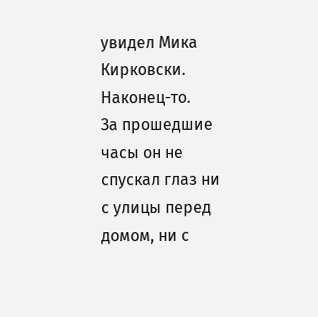увидел Мика Кирковски.
Наконец-то.
За прошедшие часы он не спускал глаз ни с улицы перед домом, ни с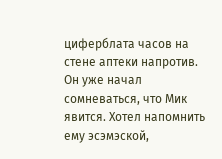циферблата часов на стене аптеки напротив.
Он уже начал сомневаться, что Мик явится. Хотел напомнить ему эсэмэской,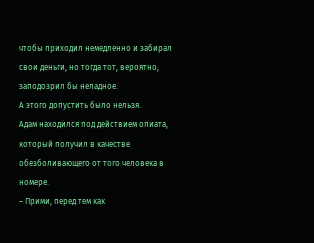чтобы приходил немедленно и забирал свои деньги, но тогда тот, вероятно, заподозрил бы неладное.
А этого допустить было нельзя.
Адам находился под действием опиата, который получил в качестве обезболивающего от того человека в номере.
– Прими, перед тем как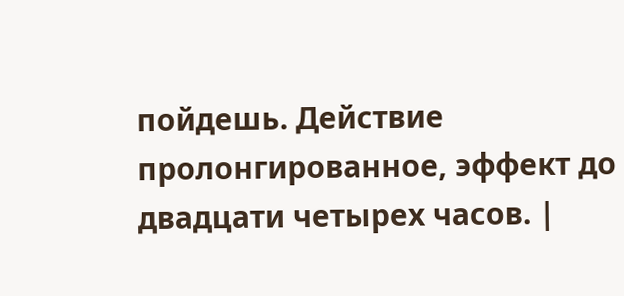пойдешь. Действие пролонгированное, эффект до двадцати четырех часов. |